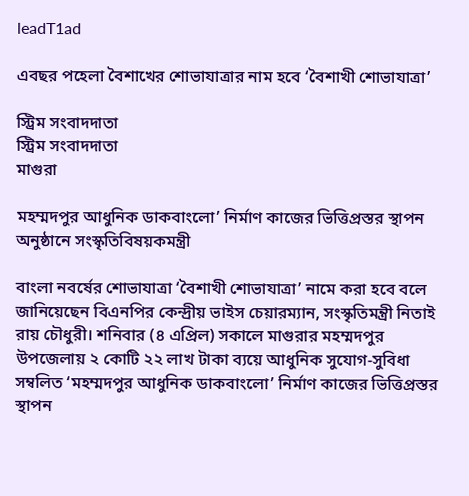leadT1ad

এবছর পহেলা বৈশাখের শোভাযাত্রার নাম হবে ‘বৈশাখী শোভাযাত্রা’

স্ট্রিম সংবাদদাতা
স্ট্রিম সংবাদদাতা
মাগুরা

মহম্মদপুর আধুনিক ডাকবাংলো’ নির্মাণ কাজের ভিত্তিপ্রস্তর স্থাপন অনুষ্ঠানে সংস্কৃতিবিষয়কমন্ত্রী

বাংলা নবর্ষের শোভাযাত্রা ‘বৈশাখী শোভাযাত্রা’ নামে করা হবে বলে জানিয়েছেন বিএনপির কেন্দ্রীয় ভাইস চেয়ারম্যান, সংস্কৃতিমন্ত্রী নিতাই রায় চৌধুরী। শনিবার (৪ এপ্রিল) সকালে মাগুরার মহম্মদপুর উপজেলায় ২ কোটি ২২ লাখ টাকা ব্যয়ে আধুনিক সুযোগ-সুবিধা সম্বলিত ‘মহম্মদপুর আধুনিক ডাকবাংলো’ নির্মাণ কাজের ভিত্তিপ্রস্তর স্থাপন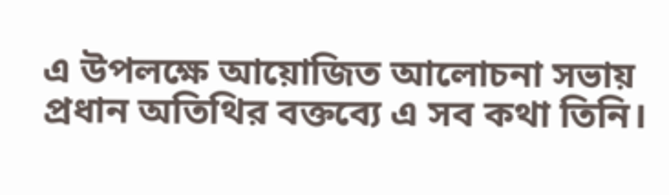এ উপলক্ষে আয়োজিত আলোচনা সভায় প্রধান অতিথির বক্তব্যে এ সব কথা তিনি।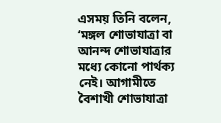এসময় তিনি বলেন, ‘মঙ্গল শোভাযাত্রা বা আনন্দ শোভাযাত্রার মধ্যে কোনো পার্থক্য নেই। আগামীতে বৈশাখী শোভাযাত্রা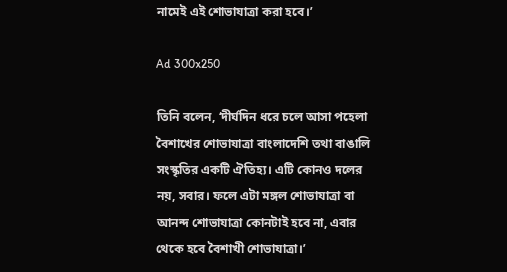নামেই এই শোভাযাত্রা করা হবে।’

Ad 300x250

তিনি বলেন, ‘দীর্ঘদিন ধরে চলে আসা পহেলা বৈশাখের শোভাযাত্রা বাংলাদেশি তথা বাঙালি সংস্কৃতির একটি ঐতিহ্য। এটি কোনও দলের নয়, সবার। ফলে এটা মঙ্গল শোভাযাত্রা বা আনন্দ শোভাযাত্রা কোনটাই হবে না, এবার থেকে হবে বৈশাখী শোভাযাত্রা।’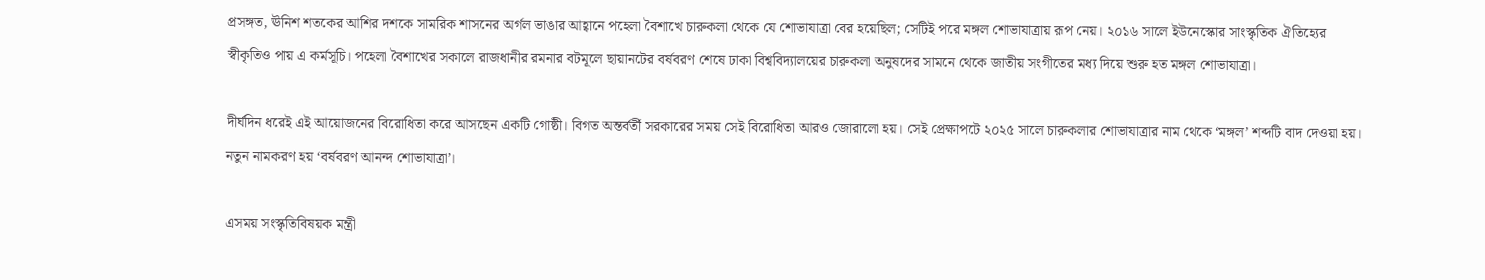প্রসঙ্গত, ঊনিশ শতকের আশির দশকে সামরিক শাসনের অর্গল ভাঙার আহ্বানে পহেলা বৈশাখে চারুকলা থেকে যে শোভাযাত্রা বের হয়েছিল; সেটিই পরে মঙ্গল শোভাযাত্রায় রূপ নেয়। ২০১৬ সালে ইউনেস্কোর সাংস্কৃতিক ঐতিহ্যের স্বীকৃতিও পায় এ কর্মসূচি। পহেলা বৈশাখের সকালে রাজধানীর রমনার বটমূলে ছায়ানটের বর্ষবরণ শেষে ঢাকা বিশ্ববিদ্যালয়ের চারুকলা অনুষদের সামনে থেকে জাতীয় সংগীতের মধ্য দিয়ে শুরু হত মঙ্গল শোভাযাত্রা।

দীর্ঘদিন ধরেই এই আয়োজনের বিরোধিতা করে আসছেন একটি গোষ্ঠী। বিগত অন্তর্বর্তী সরকারের সময় সেই বিরোধিতা আরও জোরালো হয়। সেই প্রেক্ষাপটে ২০২৫ সালে চারুকলার শোভাযাত্রার নাম থেকে ‘মঙ্গল’ শব্দটি বাদ দেওয়া হয়। নতুন নামকরণ হয় ‘বর্ষবরণ আনন্দ শোভাযাত্রা’।

এসময় সংস্কৃতিবিষয়ক মন্ত্রী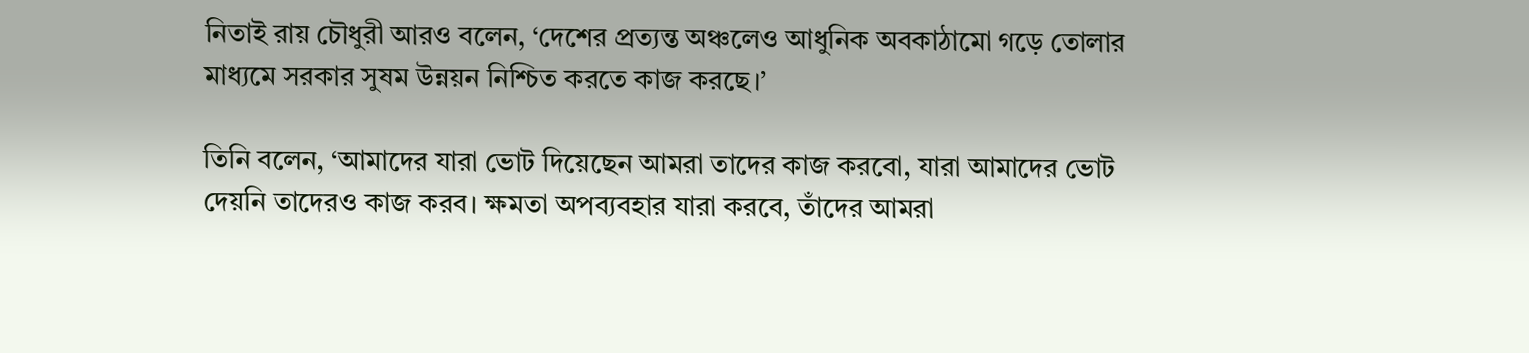নিতাই রায় চৌধুরী আরও বলেন, ‘দেশের প্রত্যন্ত অঞ্চলেও আধুনিক অবকাঠামো গড়ে তোলার মাধ্যমে সরকার সুষম উন্নয়ন নিশ্চিত করতে কাজ করছে।’

তিনি বলেন, ‘আমাদের যারা ভোট দিয়েছেন আমরা তাদের কাজ করবো, যারা আমাদের ভোট দেয়নি তাদেরও কাজ করব। ক্ষমতা অপব্যবহার যারা করবে, তাঁদের আমরা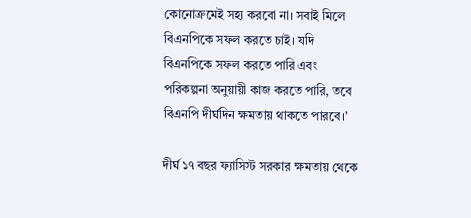কোনোক্রমেই সহ্য করবো না। সবাই মিলে বিএনপিকে সফল করতে চাই। যদি বিএনপিকে সফল করতে পারি এবং পরিকল্পনা অনুয়ায়ী কাজ করতে পারি, তবে বিএনপি দীর্ঘদিন ক্ষমতায় থাকতে পারবে।’

দীর্ঘ ১৭ বছর ফ্যাসিস্ট সরকার ক্ষমতায় থেকে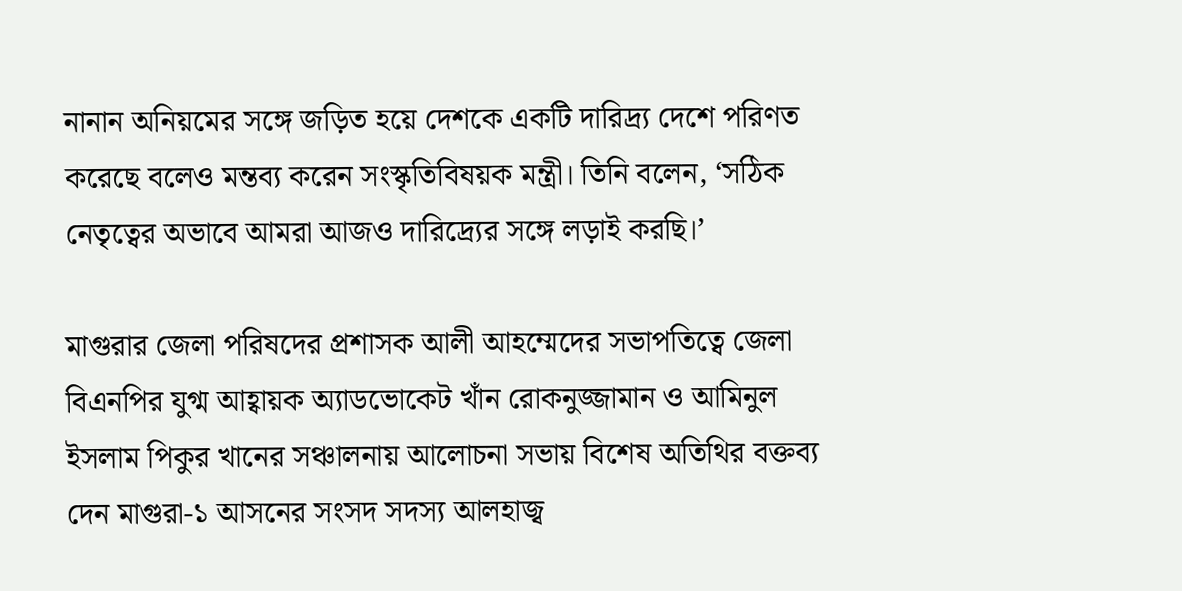নানান অনিয়মের সঙ্গে জড়িত হয়ে দেশকে একটি দারিদ্র্য দেশে পরিণত করেছে বলেও মন্তব্য করেন সংস্কৃতিবিষয়ক মন্ত্রী। তিনি বলেন, ‘সঠিক নেতৃত্বের অভাবে আমরা আজও দারিদ্র্যের সঙ্গে লড়াই করছি।’

মাগুরার জেলা পরিষদের প্রশাসক আলী আহম্মেদের সভাপতিত্বে জেলা বিএনপির যুগ্ম আহ্বায়ক অ্যাডভোকেট খাঁন রোকনুজ্জামান ও আমিনুল ইসলাম পিকুর খানের সঞ্চালনায় আলোচনা সভায় বিশেষ অতিথির বক্তব্য দেন মাগুরা-১ আসনের সংসদ সদস্য আলহাজ্ব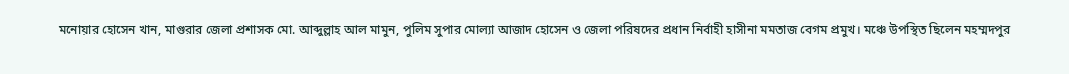মনোয়ার হোসেন খান, মাগুরার জেলা প্রশাসক মো. আব্দুল্লাহ আল মামুন, পুলিম সুপার মোল্যা আজাদ হোসেন ও জেলা পরিষদের প্রধান নির্বাহী হাসীনা মমতাজ বেগম প্রমুখ। মঞ্চে উপস্থিত ছিলেন মহম্মদপুর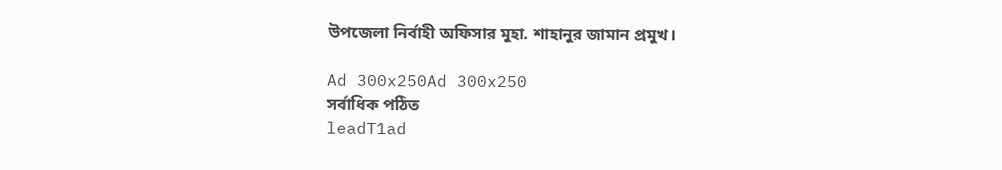উপজেলা নির্বাহী অফিসার মুহা. শাহানুর জামান প্রমুখ।

Ad 300x250Ad 300x250
সর্বাধিক পঠিত
leadT1ad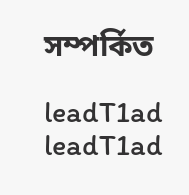সম্পর্কিত

leadT1ad
leadT1ad